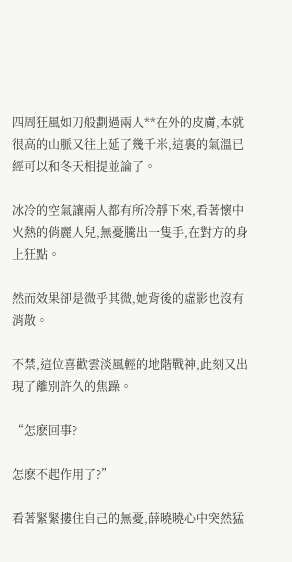四周狂風如刀般劃過兩人**在外的皮膚,本就很高的山脈又往上延了幾千米,這裏的氣溫已經可以和冬天相提並論了。

冰冷的空氣讓兩人都有所冷靜下來,看著懷中火熱的俏麗人兒,無憂騰出一隻手,在對方的身上狂點。

然而效果卻是微乎其微,她背後的虛影也沒有消散。

不禁,這位喜歡雲淡風輕的地階戰神,此刻又出現了離別許久的焦躁。

“怎麽回事?

怎麽不起作用了?”

看著緊緊摟住自己的無憂,薛曉曉心中突然猛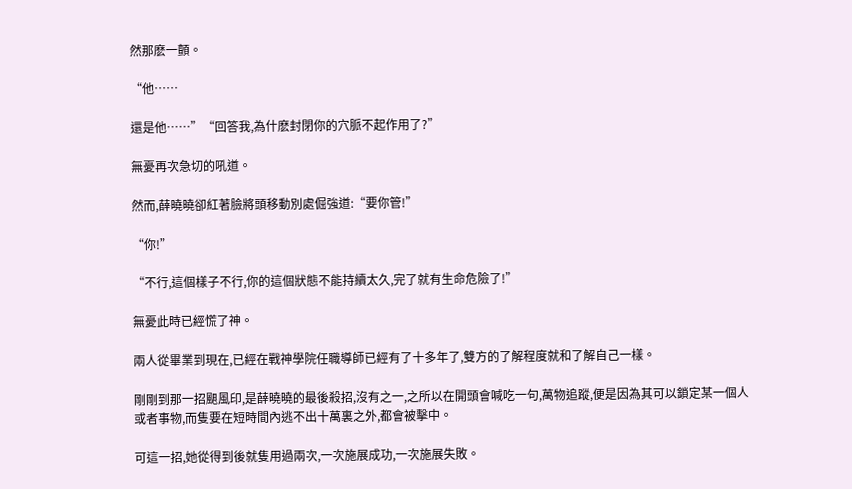然那麽一顫。

“他……

還是他……”“回答我,為什麽封閉你的穴脈不起作用了?”

無憂再次急切的吼道。

然而,薛曉曉卻紅著臉將頭移動別處倔強道:“要你管!”

“你!”

“不行,這個樣子不行,你的這個狀態不能持續太久,完了就有生命危險了!”

無憂此時已經慌了神。

兩人從畢業到現在,已經在戰神學院任職導師已經有了十多年了,雙方的了解程度就和了解自己一樣。

剛剛到那一招颶風印,是薛曉曉的最後殺招,沒有之一,之所以在開頭會喊吃一句,萬物追蹤,便是因為其可以鎖定某一個人或者事物,而隻要在短時間內逃不出十萬裏之外,都會被擊中。

可這一招,她從得到後就隻用過兩次,一次施展成功,一次施展失敗。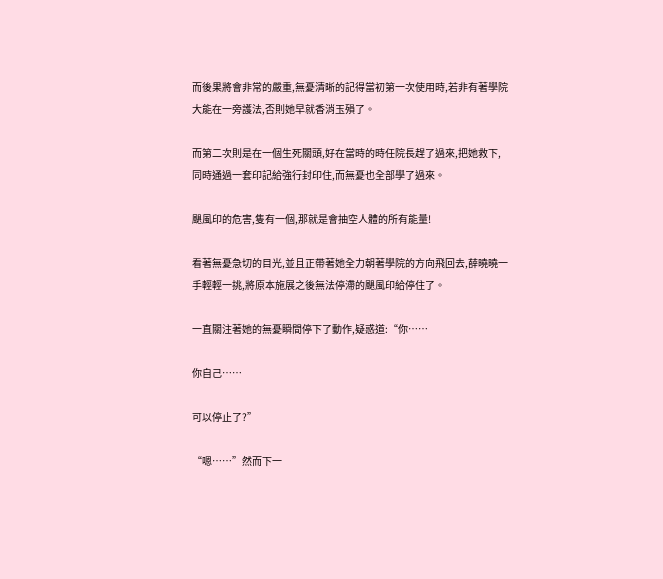而後果將會非常的嚴重,無憂清晰的記得當初第一次使用時,若非有著學院大能在一旁護法,否則她早就香消玉殞了。

而第二次則是在一個生死關頭,好在當時的時任院長趕了過來,把她救下,同時通過一套印記給強行封印住,而無憂也全部學了過來。

颶風印的危害,隻有一個,那就是會抽空人體的所有能量!

看著無憂急切的目光,並且正帶著她全力朝著學院的方向飛回去,薛曉曉一手輕輕一挑,將原本施展之後無法停滯的颶風印給停住了。

一直關注著她的無憂瞬間停下了動作,疑惑道:“你……

你自己……

可以停止了?”

“嗯……”然而下一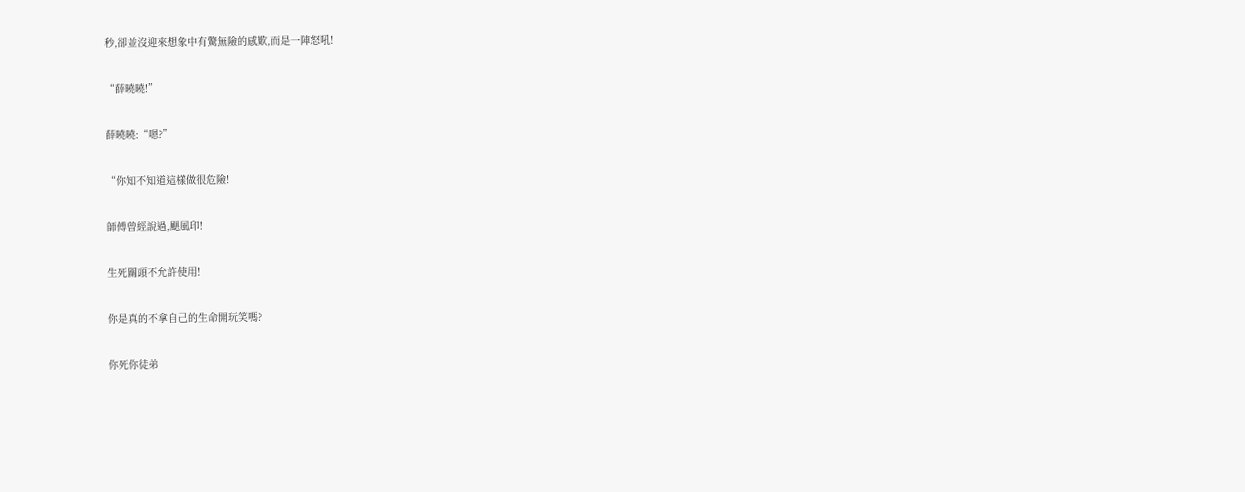秒,卻並沒迎來想象中有驚無險的感歎,而是一陣怒吼!

“薛曉曉!”

薛曉曉:“嗯?”

“你知不知道這樣做很危險!

師傅曾經說過,颶風印!

生死關頭不允許使用!

你是真的不拿自己的生命開玩笑嗎?

你死你徒弟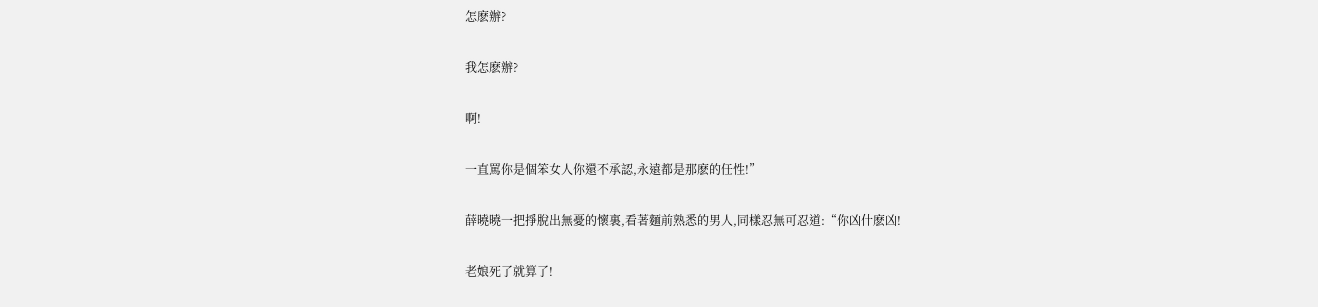怎麽辦?

我怎麽辦?

啊!

一直罵你是個笨女人你還不承認,永遠都是那麽的任性!”

薛曉曉一把掙脫出無憂的懷裏,看著麵前熟悉的男人,同樣忍無可忍道:“你凶什麽凶!

老娘死了就算了!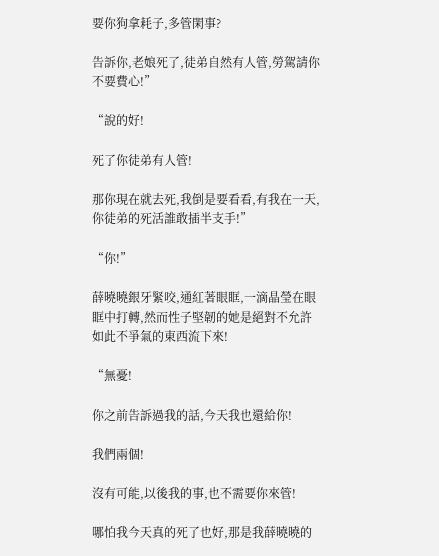要你狗拿耗子,多管閑事?

告訴你,老娘死了,徒弟自然有人管,勞駕請你不要費心!”

“說的好!

死了你徒弟有人管!

那你現在就去死,我倒是要看看,有我在一天,你徒弟的死活誰敢插半支手!”

“你!”

薛曉曉銀牙緊咬,通紅著眼眶,一滴晶瑩在眼眶中打轉,然而性子堅韌的她是絕對不允許如此不爭氣的東西流下來!

“無憂!

你之前告訴過我的話,今天我也還給你!

我們兩個!

沒有可能,以後我的事,也不需要你來管!

哪怕我今天真的死了也好,那是我薛曉曉的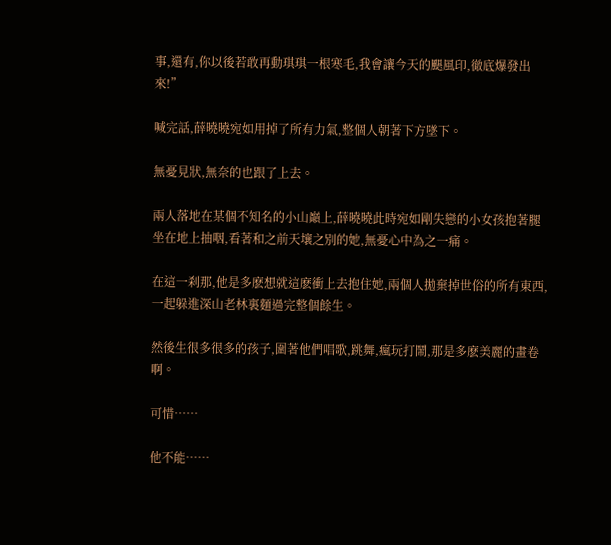事,還有,你以後若敢再動琪琪一根寒毛,我會讓今天的颶風印,徹底爆發出來!”

喊完話,薛曉曉宛如用掉了所有力氣,整個人朝著下方墜下。

無憂見狀,無奈的也跟了上去。

兩人落地在某個不知名的小山巔上,薛曉曉此時宛如剛失戀的小女孩抱著腿坐在地上抽咽,看著和之前天壤之別的她,無憂心中為之一痛。

在這一刹那,他是多麽想就這麽衝上去抱住她,兩個人拋棄掉世俗的所有東西,一起躲進深山老林裏麵過完整個餘生。

然後生很多很多的孩子,圍著他們唱歌,跳舞,瘋玩打鬧,那是多麽美麗的畫卷啊。

可惜……

他不能……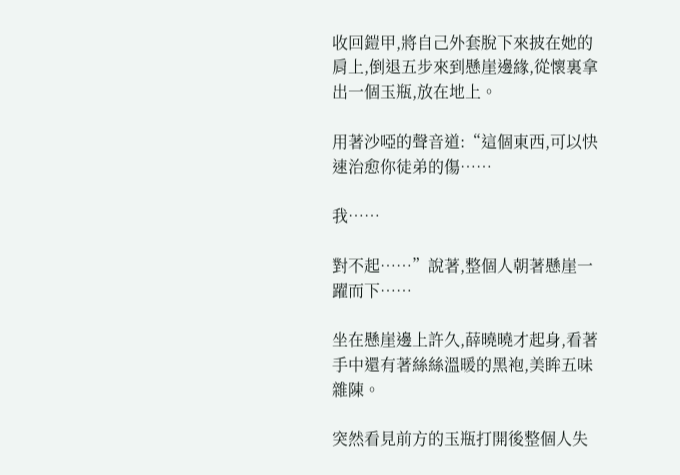收回鎧甲,將自己外套脫下來披在她的肩上,倒退五步來到懸崖邊緣,從懷裏拿出一個玉瓶,放在地上。

用著沙啞的聲音道:“這個東西,可以快速治愈你徒弟的傷……

我……

對不起……”說著,整個人朝著懸崖一躍而下……

坐在懸崖邊上許久,薛曉曉才起身,看著手中還有著絲絲溫暖的黑袍,美眸五味雜陳。

突然看見前方的玉瓶打開後整個人失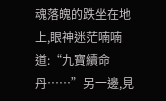魂落魄的跌坐在地上,眼神迷茫喃喃道:“九寶續命丹……”另一邊,見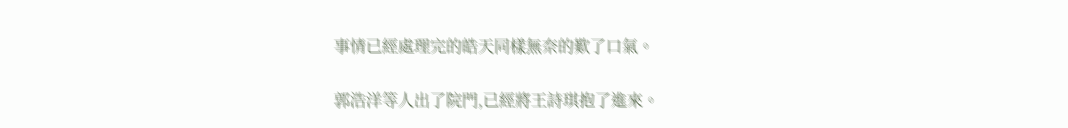事情已經處理完的皓天同樣無奈的歎了口氣。

郭浩洋等人出了院門,已經將王詩琪抱了進來。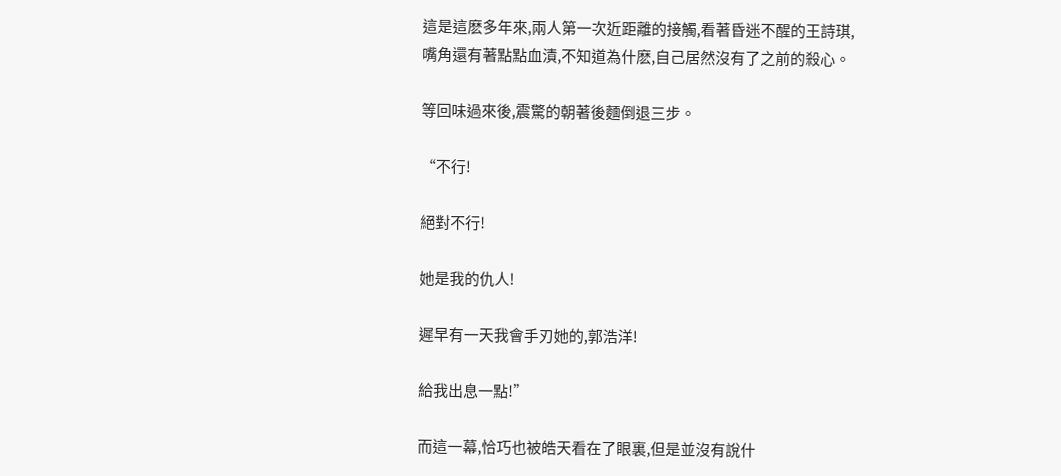這是這麽多年來,兩人第一次近距離的接觸,看著昏迷不醒的王詩琪,嘴角還有著點點血漬,不知道為什麽,自己居然沒有了之前的殺心。

等回味過來後,震驚的朝著後麵倒退三步。

“不行!

絕對不行!

她是我的仇人!

遲早有一天我會手刃她的,郭浩洋!

給我出息一點!”

而這一幕,恰巧也被皓天看在了眼裏,但是並沒有說什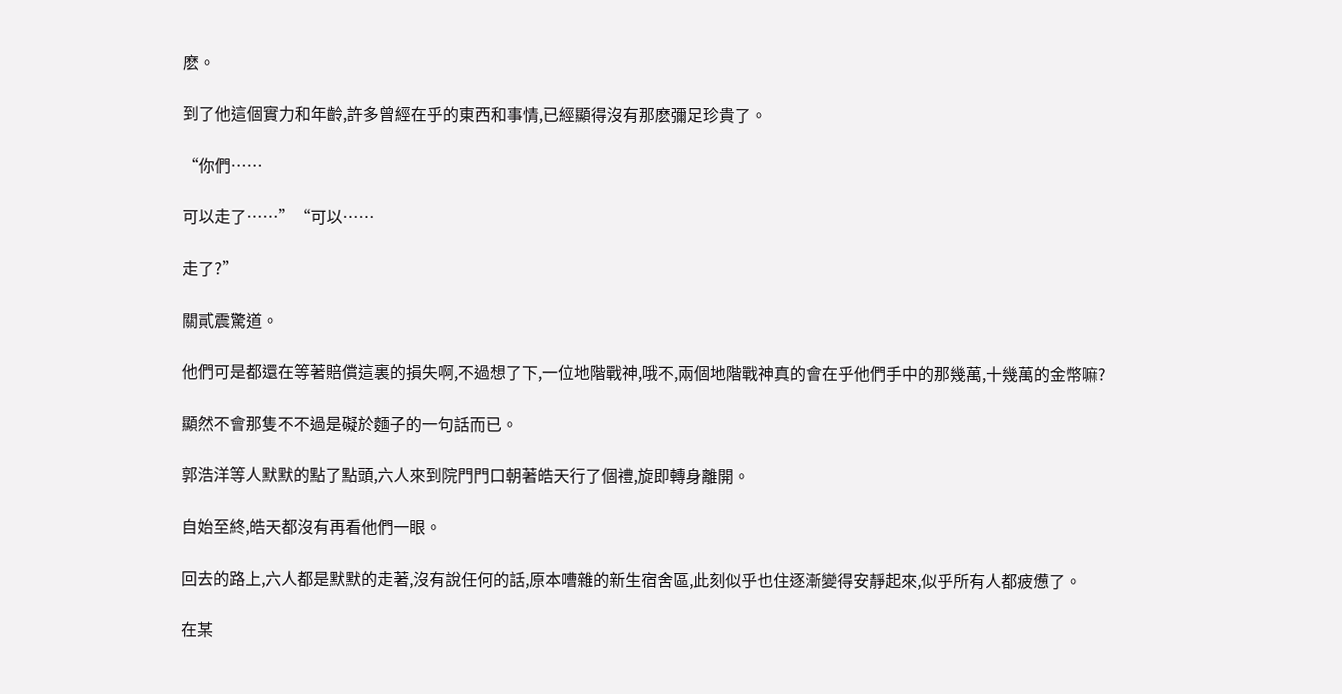麽。

到了他這個實力和年齡,許多曾經在乎的東西和事情,已經顯得沒有那麽彌足珍貴了。

“你們……

可以走了……”“可以……

走了?”

關貳震驚道。

他們可是都還在等著賠償這裏的損失啊,不過想了下,一位地階戰神,哦不,兩個地階戰神真的會在乎他們手中的那幾萬,十幾萬的金幣嘛?

顯然不會那隻不不過是礙於麵子的一句話而已。

郭浩洋等人默默的點了點頭,六人來到院門門口朝著皓天行了個禮,旋即轉身離開。

自始至終,皓天都沒有再看他們一眼。

回去的路上,六人都是默默的走著,沒有說任何的話,原本嘈雜的新生宿舍區,此刻似乎也住逐漸變得安靜起來,似乎所有人都疲憊了。

在某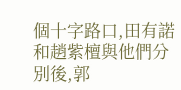個十字路口,田有諾和趙紫檀與他們分別後,郭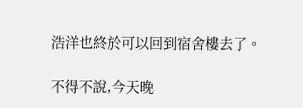浩洋也終於可以回到宿舍樓去了。

不得不說,今天晚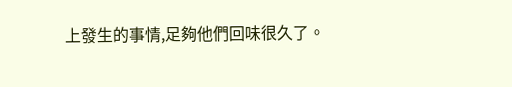上發生的事情,足夠他們回味很久了。